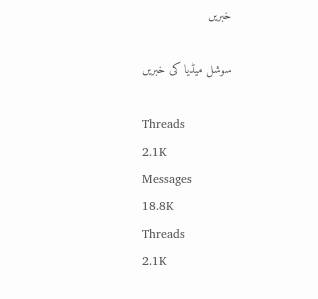خبریں

سوشل میڈیا کی خبریں

Threads
2.1K
Messages
18.8K
Threads
2.1K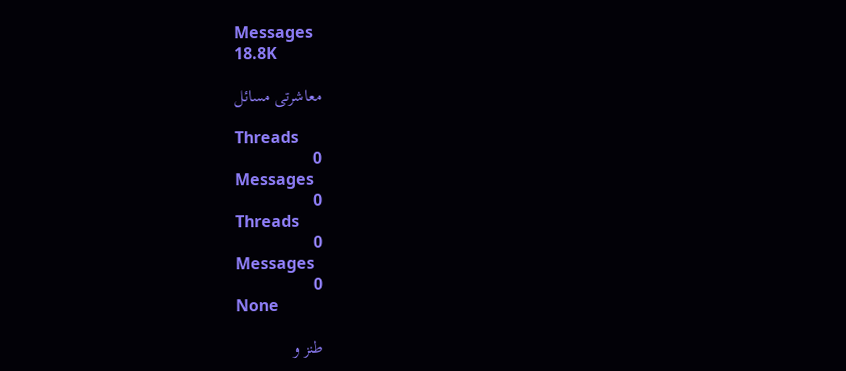Messages
18.8K

معاشرتی مسائل

Threads
0
Messages
0
Threads
0
Messages
0
None

طنز و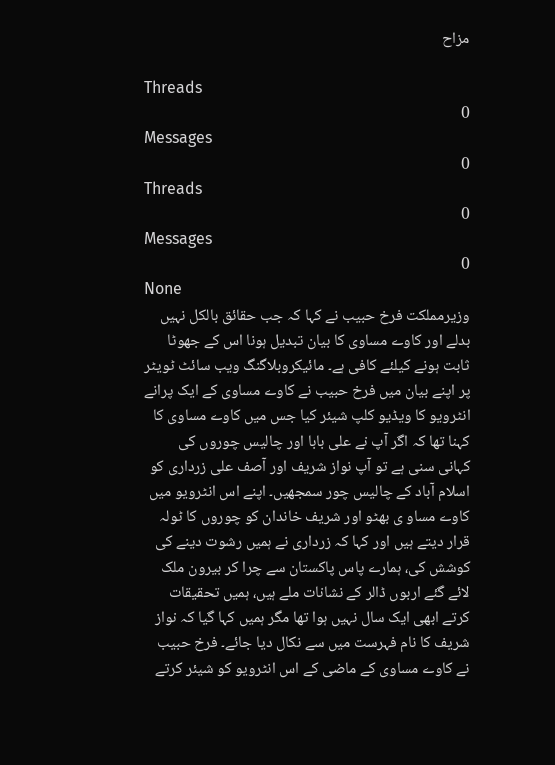مزاح

Threads
0
Messages
0
Threads
0
Messages
0
None
وزیرمملکت فرخ حبیب نے کہا کہ جب حقائق بالکل نہیں بدلے اور کاوے مساوی کا بیان تبدیل ہونا اس کے جھوٹا ثابت ہونے کیلئے کافی ہے۔ مائیکروبلاگنگ ویب سائٹ ٹویٹر پر اپنے بیان میں فرخ حبیب نے کاوے مساوی کے ایک پرانے انٹرویو کا ویڈیو کلپ شیئر کیا جس میں کاوے مساوی کا کہنا تھا کہ اگر آپ نے علی بابا اور چالیس چوروں کی کہانی سنی ہے تو آپ نواز شریف اور آصف علی زرداری کو اسلام آباد کے چالیس چور سمجھیں۔ اپنے اس انٹرویو میں کاوے مساو ی بھٹو اور شریف خاندان کو چوروں کا ٹولہ قرار دیتے ہیں اور کہا کہ زرداری نے ہمیں رشوت دینے کی کوشش کی، ہمارے پاس پاکستان سے چرا کر بیرون ملک لائے گئے اربوں ڈالر کے نشانات ملے ہیں، ہمیں تحقیقات کرتے ابھی ایک سال نہیں ہوا تھا مگر ہمیں کہا گیا کہ نواز شریف کا نام فہرست میں سے نکال دیا جائے۔ فرخ حبیب نے کاوے مساوی کے ماضی کے اس انٹرویو کو شیئر کرتے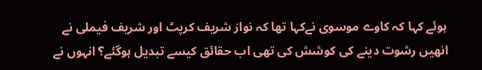ہوئے کہا کہ کاوے موسوی نےکہا تھا کہ نواز شریف کرپٹ اور شریف فیملی نے انھیں رشوت دینے کی کوشش کی تھی اب حقائق کیسے تبدیل ہوگئے؟ انہوں نے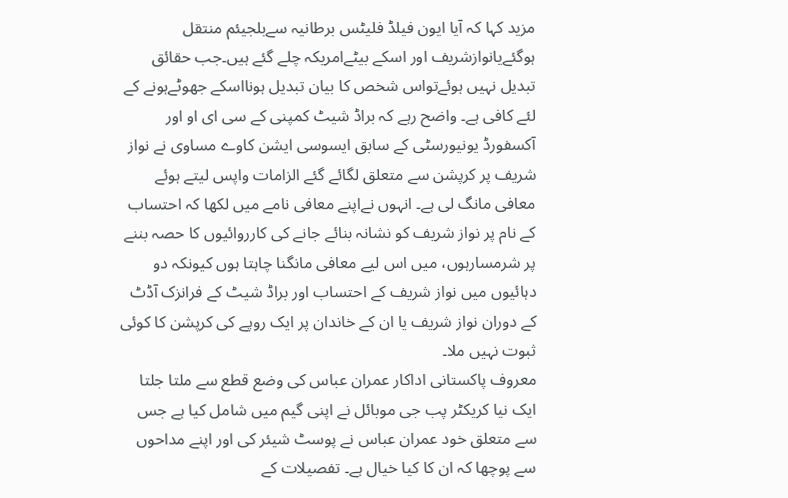مزید کہا کہ آیا ایون فیلڈ فلیٹس برطانیہ سےبلجیئم منتقل ہوگئےیانوازشریف اور اسکے بیٹےامریکہ چلے گئے ہیں۔جب حقائق تبدیل نہیں ہوئےتواس شخص کا بیان تبدیل ہونااسکے جھوٹےہونے کے لئے کافی ہے۔ واضح رہے کہ براڈ شیٹ کمپنی کے سی ای او اور آکسفورڈ یونیورسٹی کے سابق ایسوسی ایشن کاوے مساوی نے نواز شریف پر کرپشن سے متعلق لگائے گئے الزامات واپس لیتے ہوئے معافی مانگ لی ہے۔ انہوں نےاپنے معافی نامے میں لکھا کہ احتساب کے نام پر نواز شریف کو نشانہ بنائے جانے کی کارروائیوں کا حصہ بننے پر شرمسارہوں، میں اس لیے معافی مانگنا چاہتا ہوں کیونکہ دو دہائیوں میں نواز شریف کے احتساب اور براڈ شیٹ کے فرانزک آڈٹ کے دوران نواز شریف یا ان کے خاندان پر ایک روپے کی کرپشن کا کوئی ثبوت نہیں ملا۔
معروف پاکستانی اداکار عمران عباس کی وضع قطع سے ملتا جلتا ایک نیا کریکٹر پب جی موبائل نے اپنی گیم میں شامل کیا ہے جس سے متعلق خود عمران عباس نے پوسٹ شیئر کی اور اپنے مداحوں سے پوچھا کہ ان کا کیا خیال ہے۔ تفصیلات کے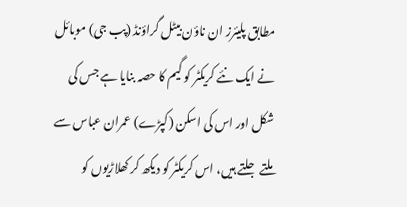مطابق پلیئرز ان ناؤن بیٹل گراؤنڈ (پب جی) موبائل نے ایک نئے کریکٹر کو گیم کا حصہ بنایا ہے جس کی شکل اور اس کی اسکن (کپڑے) عمران عباس سے ملتے جلتے ہیں، اس کریکٹر کو دیکھ کر کھلاڑیوں کو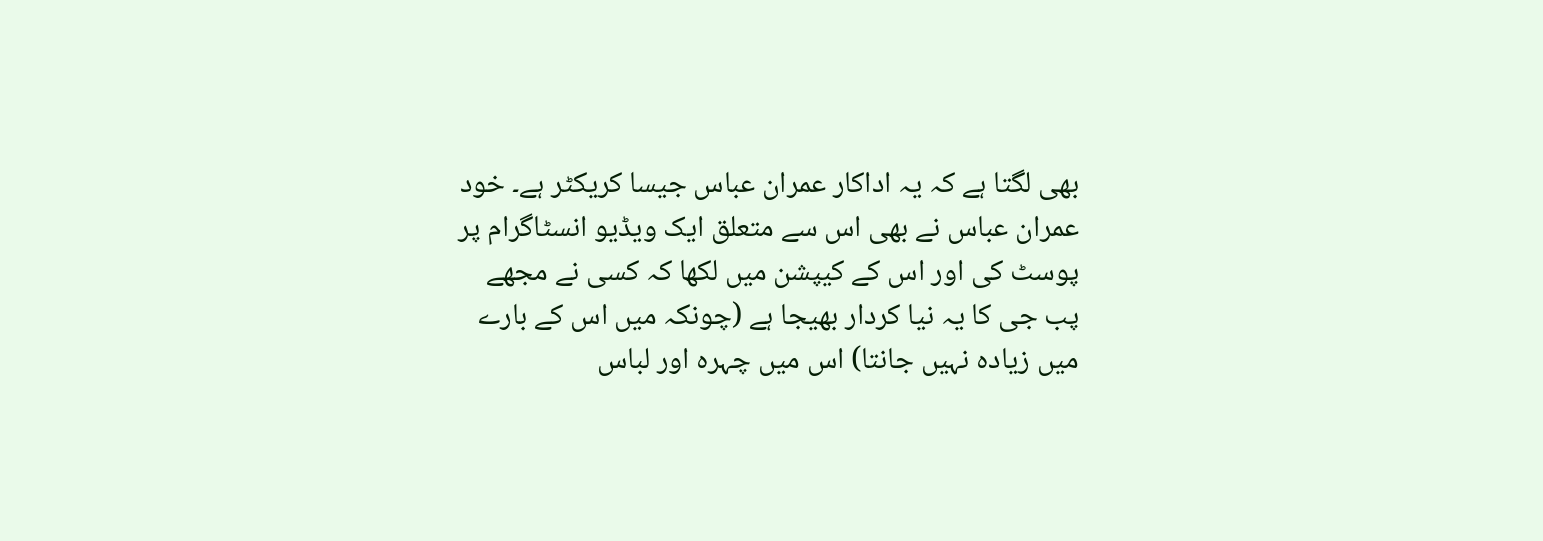بھی لگتا ہے کہ یہ اداکار عمران عباس جیسا کریکٹر ہے۔ خود عمران عباس نے بھی اس سے متعلق ایک ویڈیو انسٹاگرام پر پوسٹ کی اور اس کے کیپشن میں لکھا کہ کسی نے مجھے پب جی کا یہ نیا کردار بھیجا ہے (چونکہ میں اس کے بارے میں زیادہ نہیں جانتا) اس میں چہرہ اور لباس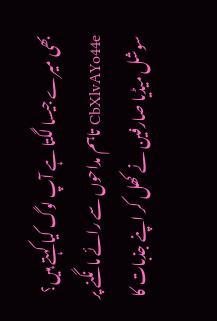بھی میرے جیسا لگتا ہے آپ لوگ کیا کہتے ہیں؟ CbXlvAYo44e تاہم مداحوں سے رائے مانگنے پر سوشل میڈیا صارفین نے کھل کر اپنے جذبات کا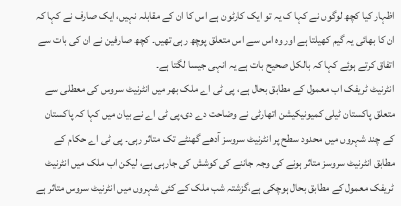اظہار کیا کچھ لوگوں نے کہا ک یہ تو ایک کارٹون ہے اس کا ان کے مقابلہ نہیں، ایک صارف نے کہا کہ ان کا بھائی یہ گیم کھیلتا ہے اور وہ اس سے اس متعلق پوچھ رہی تھیں۔ کچھ صارفین نے ان کی بات سے اتفاق کرتے ہوئے کہا کہ بالکل صحیح بات ہے یہ انہی جیسا لگتا ہے۔
انٹرنیٹ ٹریفک اب معمول کے مطابق بحال ہے، پی ٹی اے ملک بھر میں انٹرنیٹ سروس کی معطلی سے متعلق پاکستان ٹیلی کمیونیکیشن اتھارٹی نے وضاحت دے دی،پی ٹی اے نے بیان میں کہا کہ پاکستان کے چند شہروں میں محدود سطح پر انٹرنیٹ سروسز آدھے گھنٹے تک متاثر رہی۔ پی ٹی اے حکام کے مطابق انٹرنیٹ سروسز متاثر ہونے کی وجہ جاننے کی کوشش کی جارہی ہے، لیکن اب ملک میں انٹرنیٹ ٹریفک معمول کے مطابق بحال ہوچکی ہے،گزشتہ شب ملک کے کئی شہروں میں انٹرنیٹ سروس متاثر ہے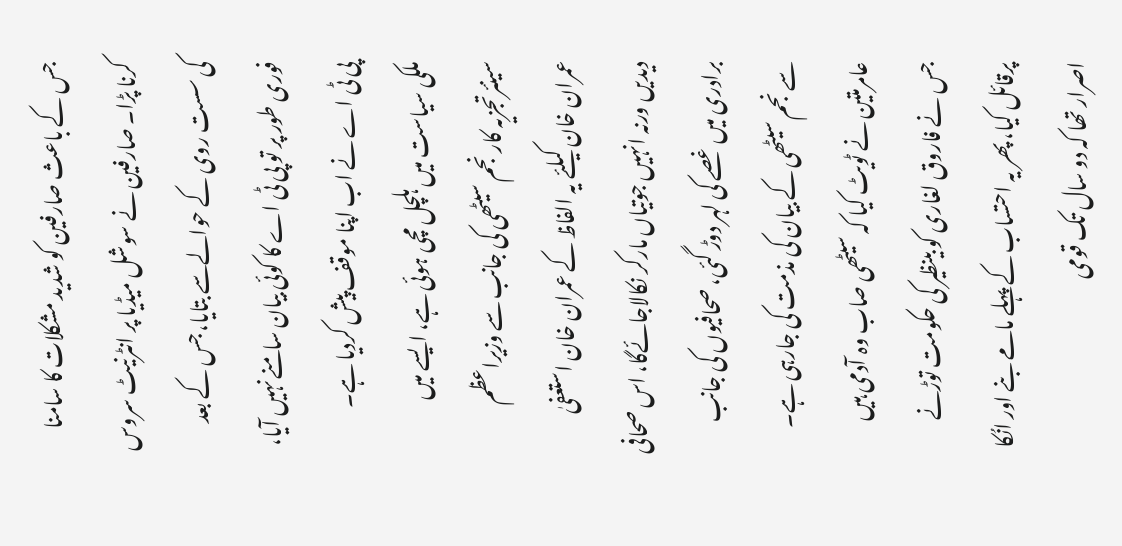جس کے باعث صارفین کو شدید مشکلات کا سامنا کرنا پڑا۔ صارفین نے سوشل میڈیا پر انٹرنیٹ سروس کی سست روی کے حوالےسے بتایا، جس کے بعد فوری طور پر تو پی ٹی اے کا کوئی بیان سامنے نہیں آیا، پی ٹی اے نے اب اپنا موقف پیش کردیا ہے۔
ملکی سیاست میں ہلچل مچی ہوئی ہے، ایسے میں سینئرتجزیہ کار نجم سیٹھی کی جانب سے وزیراعظم عمران خان کیلئے یہ الفاظ کے عمران خان استعفیٰ دیدیں ورنہ انہیں جوتیاں مارکر نکالاجائےگا، اس صحافی برادری میں غصے کی لہر دوڑ گئی، صحافیوں کی جانب سے نجم سیٹھی کے بیان کی مذمت کی جارہی ہے۔ عامرمتین نے ٹویٹ کیا کہ سیٹھی صاب وہ آدمی ہیں جس نے فاروق لغاری کو بینظیر کی حکومت توڑنے پرقائل کیا، پھر یہ احتساب کے پہلے مامے بنے اور انُکا اصرار تھا کہ دو سال تک قومی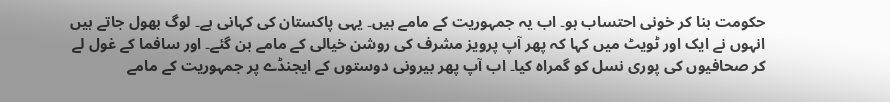حکومت بنا کر خونی احتساب ہو۔ اب یہ جمہوریت کے مامے ہیں۔ یہی پاکستان کی کہانی ہے۔ لوگ بھول جاتے ہیں انہوں نے ایک اور ٹویٹ میں کہا کہ پھر آپ پرویز مشرف کی روشن خیالی کے مامے بن گئے۔ اور سافما کے غول لے کر صحافیوں کی پوری نسل کو گمراہ کیا۔ اب آپ پھر بیرونی دوستوں کے ایجنڈے پر جمہوریت کے مامے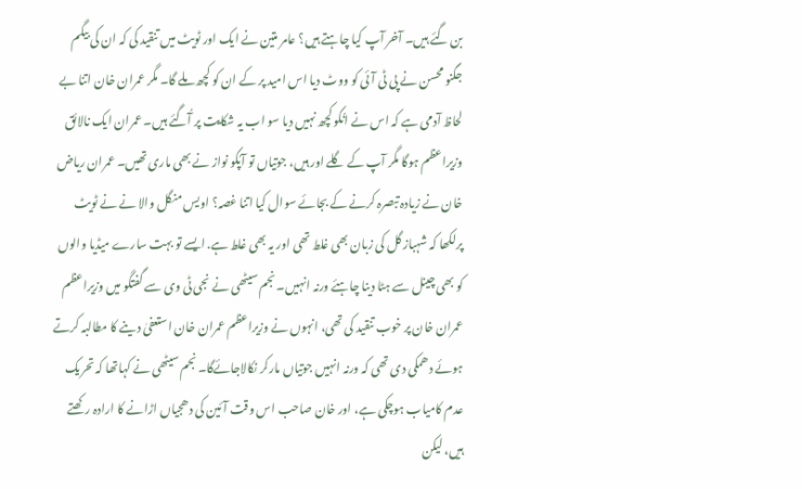بن گئے ہیں۔ آخر آپ کیا چاہتے ہیں؟ عامر متین نے ایک اور ٹویٹ میں تنقید کی کہ ان کی بیگم جگنو محسن نے پی ٹی آئی کو ووٹ دیا اس امید پر کے ان کو کچھ ملے گا۔ مگر عمران خان اتنا بے لحاظ آدمی ہے کہ اس نے انُکو کچھ نہیں دیا سو اب یہ شکایت پر آُگئے ہیں۔ عمران ایک نالائق وزیراعظم ہوگا مگر آپ کے گلے اور ہیں، جوتیاں تو آپُکو نواز نے بھی ماری تھیں۔ عمران ریاض خان نے زیادہ تبصرہ کرنے کے بجائے سوال کیا اتنا غصہ؟ اویس منگل والا نے نے ٹویٹ پرلکھا کہ شہباز گل کی زبان بھی غلط تھی اور یہ بھی غلط ہے. ایسے تو بہت سارے میڈیا والوں کو بھی چینل سے ہٹا دینا چاہئے ورنہ انہیں۔ نجم سیٹھی نے نجی ٹی وی سے گفتگو میں وزیراعظم عمران خان پر خوب تنقید کی تھی، انہوں نے وزیراعظم عمران خان استعفیٰ دینے کا مطالبہ کرتے ہوئے دھمکی دی تھی کہ ورنہ انہیں جوتیاں مارکر نکالاجائےگا۔ نجم سیٹھی نے کہاتھا کہ تحریک عدم کامیاب ہوچکی ہے، اور خان صاحب اس وقت آئین کی دھجیاں اڑانے کا ارادہ رکھتے ہیں، لیکن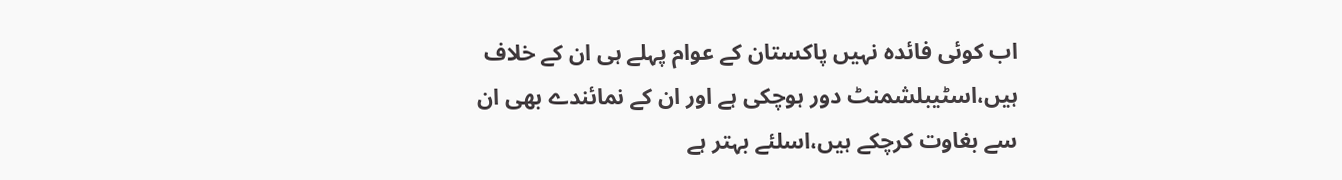اب کوئی فائدہ نہیں پاکستان کے عوام پہلے ہی ان کے خلاف ہیں،اسٹیبلشمنٹ دور ہوچکی ہے اور ان کے نمائندے بھی ان سے بغاوت کرچکے ہیں،اسلئے بہتر ہے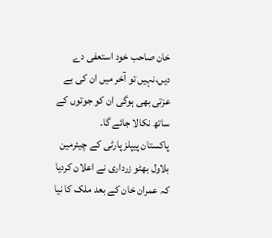خان صاحب خود استعفی دے دیں،نہیں تو آخر میں ان کی بے عزتی بھی ہوگی ان کو جوتوں کے ساتھ نکالا جائے گا۔
پاکستان پیپلز پارٹی کے چیئرمین بلاول بھٹو زرداری نے اعلان کردیا کہ عمران خان کے بعد ملک کا نیا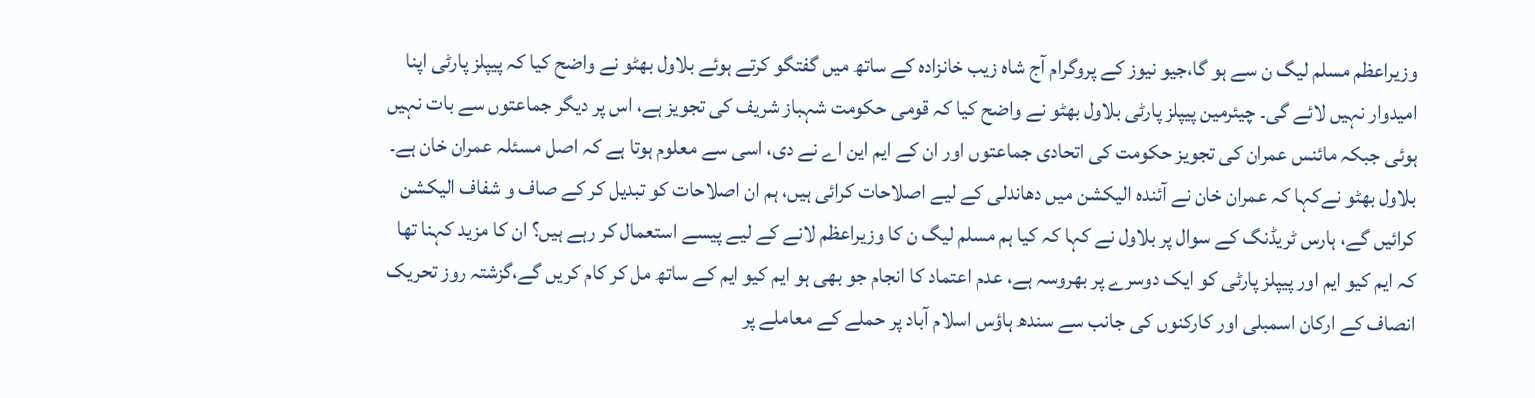وزیراعظم مسلم لیگ ن سے ہو گا،جیو نیوز کے پروگرام آج شاہ زیب خانزادہ کے ساتھ میں گفتگو کرتے ہوئے بلاول بھٹو نے واضح کیا کہ پیپلز پارٹی اپنا امیدوار نہیں لائے گی۔ چیئرمین پیپلز پارٹی بلاول بھٹو نے واضح کیا کہ قومی حکومت شہباز شریف کی تجویز ہے، اس پر دیگر جماعتوں سے بات نہیں ہوئی جبکہ مائنس عمران کی تجویز حکومت کی اتحادی جماعتوں اور ان کے ایم این اے نے دی، اسی سے معلوم ہوتا ہے کہ اصل مسئلہ عمران خان ہے۔ بلاول بھٹو نےکہا کہ عمران خان نے آئندہ الیکشن میں دھاندلی کے لیے اصلاحات کرائی ہیں، ہم ان اصلاحات کو تبدیل کر کے صاف و شفاف الیکشن کرائیں گے، ہارس ٹریڈنگ کے سوال پر بلاول نے کہا کہ کیا ہم مسلم لیگ ن کا وزیراعظم لانے کے لیے پیسے استعمال کر رہے ہیں؟ ان کا مزید کہنا تھا کہ ایم کیو ایم اور پیپلز پارٹی کو ایک دوسرے پر بھروسہ ہے، عدم اعتماد کا انجام جو بھی ہو ایم کیو ایم کے ساتھ مل کر کام کریں گے،گزشتہ روز تحریک انصاف کے ارکان اسمبلی اور کارکنوں کی جانب سے سندھ ہاؤس اسلام آباد پر حملے کے معاملے پر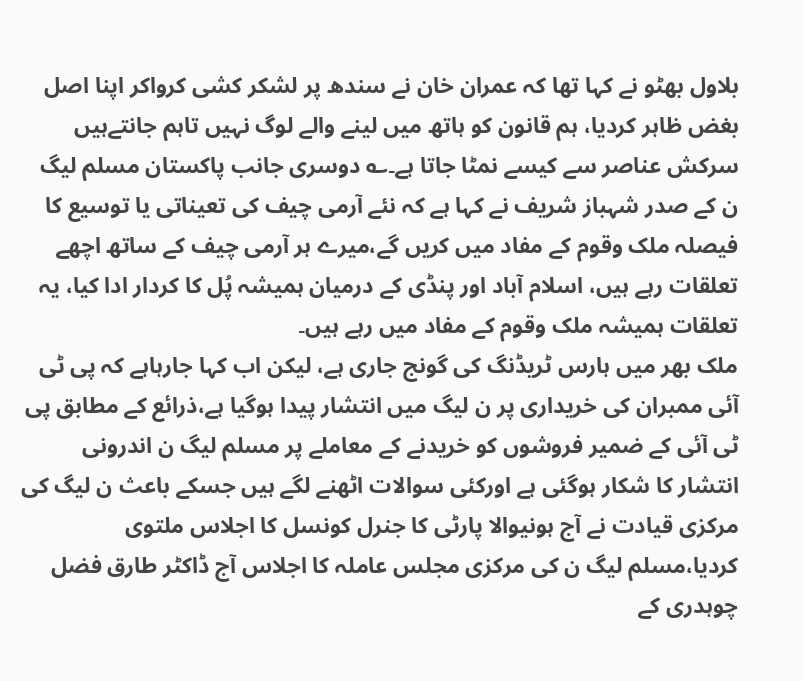بلاول بھٹو نے کہا تھا کہ عمران خان نے سندھ پر لشکر کشی کرواکر اپنا اصل بغض ظاہر کردیا، ہم قانون کو ہاتھ میں لینے والے لوگ نہیں تاہم جانتےہیں سرکش عناصر سے کیسے نمٹا جاتا ہے۔؎ دوسری جانب پاکستان مسلم لیگ ن کے صدر شہباز شریف نے کہا ہے کہ نئے آرمی چیف کی تعیناتی یا توسیع کا فیصلہ ملک وقوم کے مفاد میں کریں گے،میرے ہر آرمی چیف کے ساتھ اچھے تعلقات رہے ہیں، اسلام آباد اور پنڈی کے درمیان ہمیشہ پُل کا کردار ادا کیا، یہ تعلقات ہمیشہ ملک وقوم کے مفاد میں رہے ہیں۔
ملک بھر میں ہارس ٹریڈنگ کی گونج جاری ہے، لیکن اب کہا جارہاہے کہ پی ٹی آئی ممبران کی خریداری پر ن لیگ میں انتشار پیدا ہوگیا ہے،ذرائع کے مطابق پی ٹی آئی کے ضمیر فروشوں کو خریدنے کے معاملے پر مسلم لیگ ن اندرونی انتشار کا شکار ہوگئی ہے اورکئی سوالات اٹھنے لگے ہیں جسکے باعث ن لیگ کی مرکزی قیادت نے آج ہونیوالا پارٹی کا جنرل کونسل کا اجلاس ملتوی کردیا،مسلم لیگ ن کی مرکزی مجلس عاملہ کا اجلاس آج ڈاکٹر طارق فضل چوہدری کے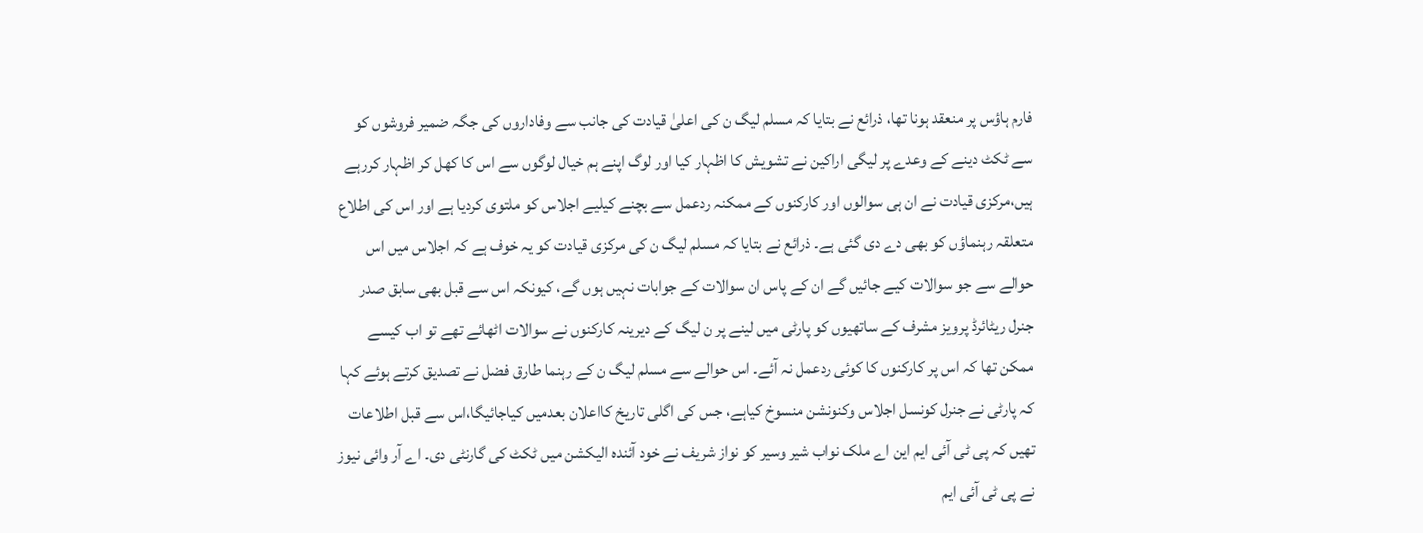فارم ہاؤس پر منعقد ہونا تھا، ذرائع نے بتایا کہ مسلم لیگ ن کی اعلیٰ قیادت کی جانب سے وفاداروں کی جگہ ضمیر فروشوں کو سے ٹکٹ دینے کے وعدے پر لیگی اراکین نے تشویش کا اظہار کیا اور لوگ اپنے ہم خیال لوگوں سے اس کا کھل کر اظہار کررہے ہیں،مرکزی قیادت نے ان ہی سوالوں اور کارکنوں کے ممکنہ ردعمل سے بچنے کیلیے اجلاس کو ملتوی کردیا ہے اور اس کی اطلاع متعلقہ رہنماؤں کو بھی دے دی گئی ہے۔ ذرائع نے بتایا کہ مسلم لیگ ن کی مرکزی قیادت کو یہ خوف ہے کہ اجلاس میں اس حوالے سے جو سوالات کیے جائیں گے ان کے پاس ان سوالات کے جوابات نہیں ہوں گے، کیونکہ اس سے قبل بھی سابق صدر جنرل ریٹائرڈ پرویز مشرف کے ساتھیوں کو پارٹی میں لینے پر ن لیگ کے دیرینہ کارکنوں نے سوالات اٹھائے تھے تو اب کیسے ممکن تھا کہ اس پر کارکنوں کا کوئی ردعمل نہ آئے۔ اس حوالے سے مسلم لیگ ن کے رہنما طارق فضل نے تصدیق کرتے ہوئے کہا کہ پارٹی نے جنرل کونسل اجلاس وکنونشن منسوخ کیاہے، جس کی اگلی تاریخ کااعلان بعدمیں کیاجائیگا،اس سے قبل اطلاعات تھیں کہ پی ٹی آئی ایم این اے ملک نواب شیر وسیر کو نواز شریف نے خود آئندہ الیکشن میں ٹکٹ کی گارنٹی دی۔ اے آر وائی نیوز نے پی ٹی آئی ایم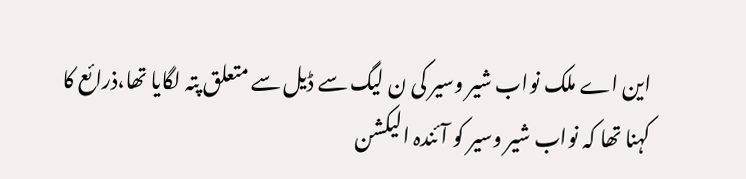این اے ملک نواب شیر وسیر کی ن لیگ سے ڈیل سے متعلق پتہ لگایا تھا،ذرائع کا کہنا تھا کہ نواب شیر وسیر کو آئندہ الیکشن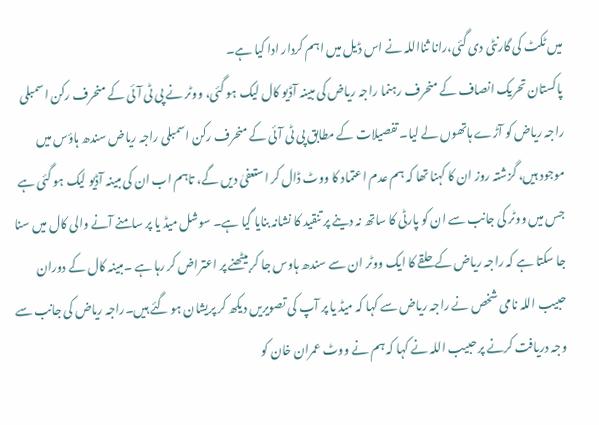میں ٹکٹ کی گارنٹی دی گئی،رانا ثنااللہ نے اس ڈیل میں اہم کردار ادا کیا ہے۔
پاکستان تحریک انصاف کے منحرف رہنما راجہ ریاض کی مبینہ آڈیو کال لیک ہو گئی، ووٹر نے پی ٹی آئی کے منحرف رکن اسمبلی راجہ ریاض کو آڑے ہاتھوں لے لیا۔ تفصیلات کے مطابق پی ٹی آئی کے منحرف رکن اسمبلی راجہ ریاض سندھ ہاؤس میں موجود ہیں، گزشتہ روز ان کا کہنا تھا کہ ہم عدم اعتماد کا ووٹ ڈال کر استعفیٰ دیں گے، تاہم اب ان کی مبینہ آڈیو لیک ہو گئی ہے جس میں ووٹر کی جانب سے ان کو پارٹی کا ساتھ نہ دینے پر تنقید کا نشانہ بنایا گیا ہے۔ سوشل میڈ یا پر سامنے آنے والی کال میں سنا جا سکتا ہے کہ راجہ ریاض کے حلقے کا ایک ووٹر ان سے سندھ ہاوس جا کر بیٹھنے پر اعتراض کر رہا ہے ۔مبینہ کال کے دوران حبیب اللہ نامی شخص نے راجہ ریاض سے کہا کہ میڈ یا پر آپ کی تصویریں دیکھ کر پریشان ہو گئے ہیں۔راجہ ریاض کی جانب سے وجہ دریافت کرنے پر حبیب اللہ نے کہا کہ ہم نے ووٹ عمران خان کو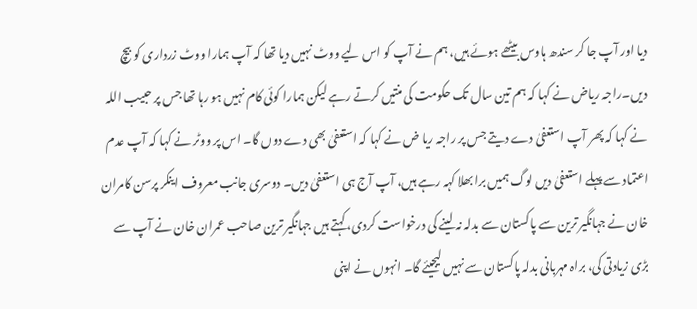دیا اور آپ جا کر سندھ ہاوس بیٹھے ہوئے ہیں، ہم نے آپ کو اس لیے ووٹ نہیں دیا تھا کہ آپ ہمارا ووٹ زرداری کو بیچ دیں۔راجہ ریاض نے کہا کہ ہم تین سال تک حکومت کی منتیں کرتے رہے لیکن ہمارا کوئی کام نہیں ہو رہا تھا جس پر حبیب اللہ نے کہا کہ پھر آپ استعفیٰ دے دیتے جس پر راجہ ریا ض نے کہا کہ استعفیٰ بھی دے دوں گا۔ اس پر ووٹر نے کہا کہ آپ عدم اعتماد سے پہلے استعفیٰ دیں لوگ ہمیں برا بھلا کہہ رہے ہیں، آپ آج ہی استعفیٰ دیں۔ دوسری جانب معروف اینکر پرسن کامران خان نے جہانگیر ترین سے پاکستان سے بدلہ نہ لینے کی درخواست کردی، کہتے ہیں جہانگیر ترین صاحب عمران خان نے آپ سے بڑی زیادتی کی، براہ مہربانی بدلہ پاکستان سے نہیں لیجیئے گا۔ انہوں نے اپنی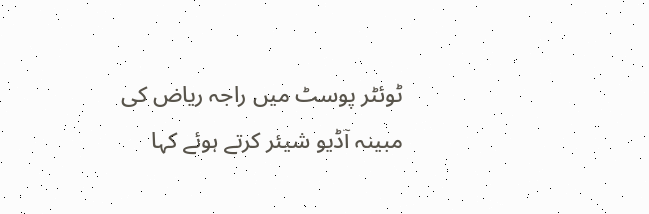ٹوئٹر پوسٹ میں راجہ ریاض کی مبینہ آڈیو شیئر کرتے ہوئے کہا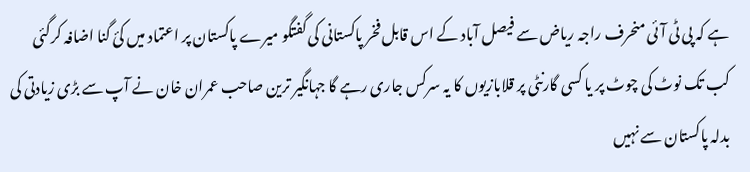ہے کہ پی ٹی آئی منحرف راجہ ریاض سے فیصل آباد کے اس قابل فخر پاکستانی کی گفتگو میرے پاکستان پر اعتماد میں کئ گنا اضافہ کرگئی کب تک نوٹ کی چوٹ پر یا کسی گارنٹی پر قلابازیوں کا یہ سرکس جاری رہے گا جہانگیر ترین صاحب عمران خان نے آپ سے بڑی زیادتی کی بدلہ پاکستان سے نہیں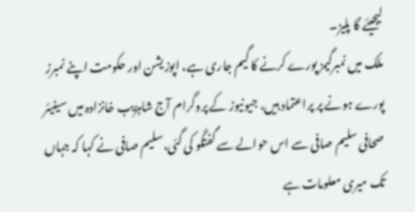لیجیئے گا پلیز۔
ملک میں نمبرگیمز پورے کرنے کا گیم جاری ہے، اپوزیشن اور حکومت اپنے نمبرز پورے ہونے پر پراعتماد ہیں، جیونیوز کے پروگرام آج شاہزیب خانزادہ میں سینیئر صحافی سلیم صافی سے اس حوالے سے گفتگو کی گئی،سلیم صافی نے کہا کہ جہاں تک میری معلومات ہے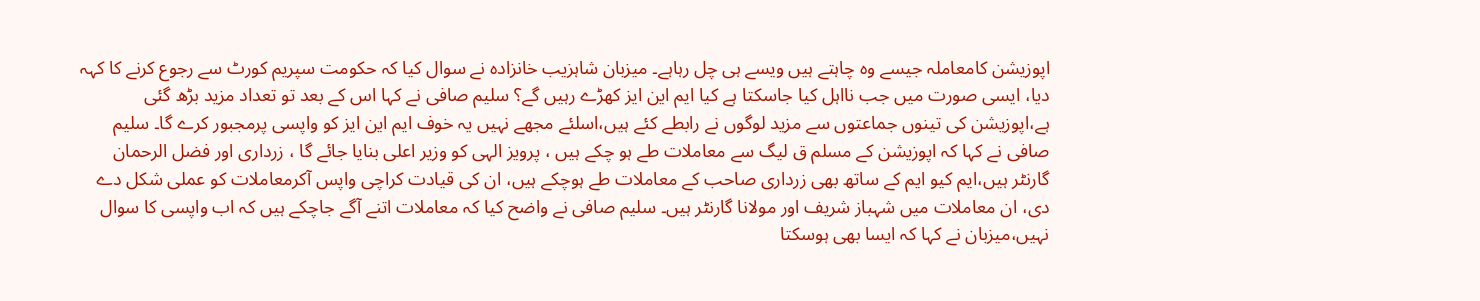اپوزیشن کامعاملہ جیسے وہ چاہتے ہیں ویسے ہی چل رہاہے۔ میزبان شاہزیب خانزادہ نے سوال کیا کہ حکومت سپریم کورٹ سے رجوع کرنے کا کہہ دیا، ایسی صورت میں جب نااہل کیا جاسکتا ہے کیا ایم این ایز کھڑے رہیں گے؟ سلیم صافی نے کہا اس کے بعد تو تعداد مزید بڑھ گئی ہے،اپوزیشن کی تینوں جماعتوں سے مزید لوگوں نے رابطے کئے ہیں،اسلئے مجھے نہیں یہ خوف ایم این ایز کو واپسی پرمجبور کرے گا۔ سلیم صافی نے کہا کہ اپوزیشن کے مسلم ق لیگ سے معاملات طے ہو چکے ہیں ، پرویز الہی کو وزیر اعلی بنایا جائے گا ، زرداری اور فضل الرحمان گارنٹر ہیں،ایم کیو ایم کے ساتھ بھی زرداری صاحب کے معاملات طے ہوچکے ہیں، ان کی قیادت کراچی واپس آکرمعاملات کو عملی شکل دے دی، ان معاملات میں شہباز شریف اور مولانا گارنٹر ہیں۔ سلیم صافی نے واضح کیا کہ معاملات اتنے آگے جاچکے ہیں کہ اب واپسی کا سوال نہیں،میزبان نے کہا کہ ایسا بھی ہوسکتا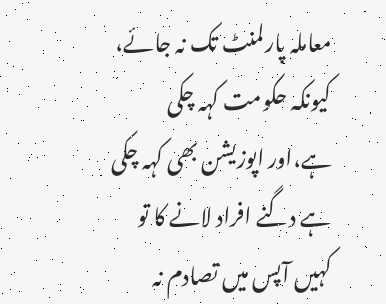معاملہ پارلمنٹ تک نہ جائے، کیونکہ حکومت کہہ چکی ہے،اور اپوزیشن بھی کہہ چکی ہے دگنے افراد لانے کا تو کہیں آپس میں تصادم نہ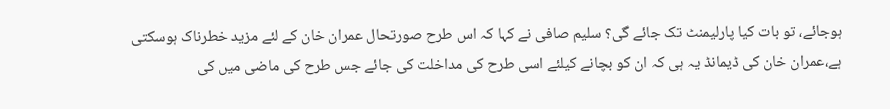ہوجائے، تو بات کیا پارلیمنٹ تک جائے گی؟ سلیم صافی نے کہا کہ اس طرح صورتحال عمران خان کے لئے مزید خطرناک ہوسکتی ہے،عمران خان کی ڈیمانڈ یہ ہی کہ ان کو بچانے کیلئے اسی طرح کی مداخلت کی جائے جس طرح کی ماضی میں کی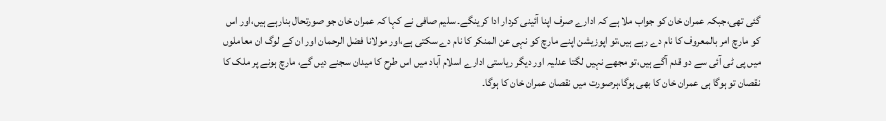گئی تھی،جبکہ عمران خان کو جواب ملا ہے کہ ادارے صرف اپنا آئینی کردار ادا کرینگے۔ سلیم صافی نے کہا کہ عمران خان جو صورتحال بنارہے ہیں،اور اس کو مارچ امر بالمعروف کا نام دے رہے ہیں،تو اپوزیشن اپنے مارچ کو نہی عن المنکر کا نام دے سکتی ہے،اور مولانا فضل الرحمان اور ان کے لوگ ان معاملوں میں پی ٹی آئی سے دو قدم آگے ہیں،تو مجھے نہیں لگتا عدلیہ اور دیگر ریاستی ادارے اسلام آباد میں اس طرح کا میدان سجنے دیں گے، مارچ ہونے پر ملک کا نقصان تو ہوگا ہی عمران خان کا بھی ہوگا،ہرصورت میں نقصان عمران خان کا ہوگا۔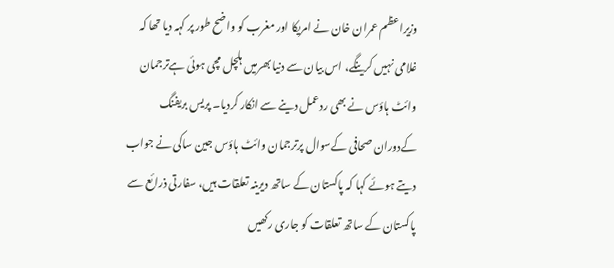وزیراعظم عمران خان نے امریکا اور مغرب کو واضح طور پر کہہ دیا تھا کہ غلامی نہیں کرینگے، اس بیان سے دنیا بھرمیں ہلچل مچی ہوئی ہےترجمان وائٹ ہاؤس نے بھی ردعمل دینے سے انکار کردیا۔ پریس بریفنگ کےدوران صحافی کےسوال پرترجمان وائٹ ہاؤس جین ساکی نے جواب دیتے ہوئے کہا کہ پاکستان کے ساتھ دیرینہ تعلقات ہیں، سفارتی ذرائع سے پاکستان کے ساتھ تعلقات کو جاری رکھیں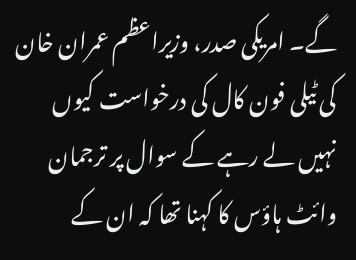گے۔ امریکی صدر، وزیراعظم عمران خان کی ٹیلی فون کال کی درخواست کیوں نہیں لے رہے کے سوال پر ترجمان وائٹ ہاؤس کا کہنا تھا کہ ان کے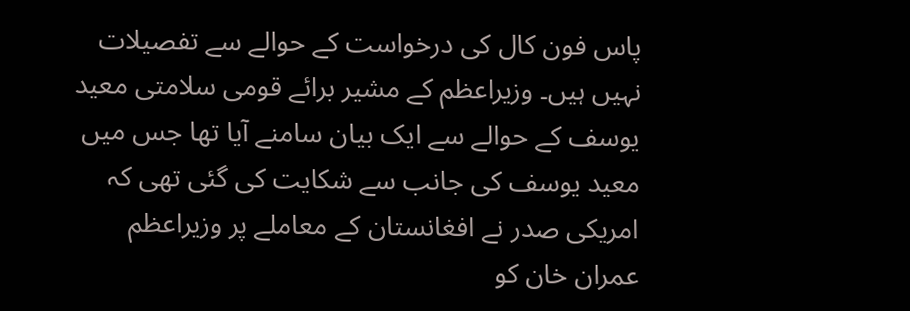پاس فون کال کی درخواست کے حوالے سے تفصیلات نہیں ہیں۔ وزیراعظم کے مشیر برائے قومی سلامتی معید یوسف کے حوالے سے ایک بیان سامنے آیا تھا جس میں معید یوسف کی جانب سے شکایت کی گئی تھی کہ امریکی صدر نے افغانستان کے معاملے پر وزیراعظم عمران خان کو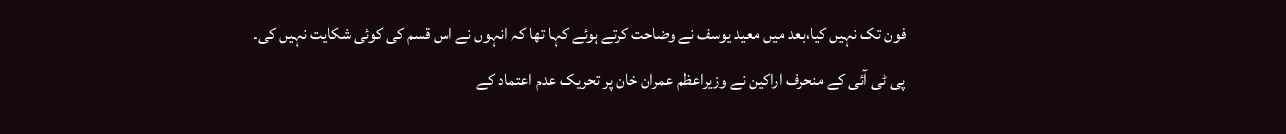فون تک نہیں کیا،بعد میں معید یوسف نے وضاحت کرتے ہوئے کہا تھا کہ انہوں نے اس قسم کی کوئی شکایت نہیں کی۔
پی ٹی آئی کے منحرف اراکین نے وزیراعظم عمران خان پر تحریک عدم اعتماد کے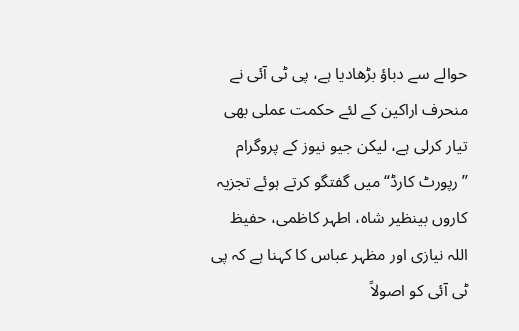حوالے سے دباؤ بڑھادیا ہے، پی ٹی آئی نے منحرف اراکین کے لئے حکمت عملی بھی تیار کرلی ہے، لیکن جیو نیوز کے پروگرام ”رپورٹ کارڈ“ میں گفتگو کرتے ہوئے تجزیہ کاروں بینظیر شاہ، اطہر کاظمی، حفیظ اللہ نیازی اور مظہر عباس کا کہنا ہے کہ پی ٹی آئی کو اصولاً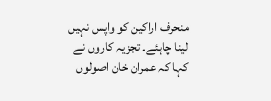منحرف اراکین کو واپس نہیں لینا چاہئے۔ تجزیہ کاروں نے کہا کہ عمران خان اصولوں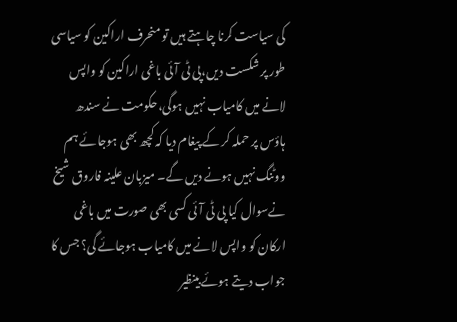کی سیاست کرنا چاہتے ہیں تو منحرف اراکین کو سیاسی طور پر شکست دیں،پی ٹی آئی باغی اراکین کو واپس لانے میں کامیاب نہیں ہوگی،حکومت نے سندھ ہاؤس پر حملہ کر کے پیغام دیا کہ کچھ بھی ہوجائے ہم ووٹنگ نہیں ہونے دیں گے۔ میزبان علینہ فاروق شیخ نےسوال کیا پی ٹی آئی کسی بھی صورت میں باغی ارکان کو واپس لانے میں کامیاب ہوجائے گی؟ جس کا جواب دیتے ہوئے بینظیر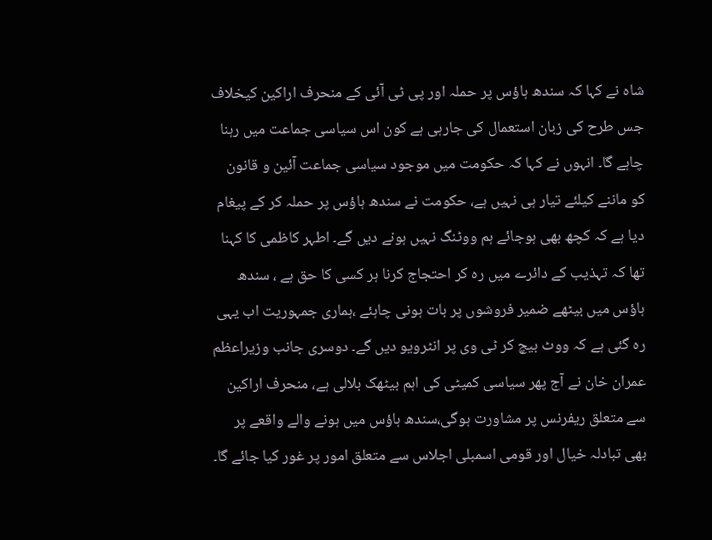شاہ نے کہا کہ سندھ ہاؤس پر حملہ اور پی ٹی آئی کے منحرف اراکین کیخلاف جس طرح کی زبان استعمال کی جارہی ہے کون اس سیاسی جماعت میں رہنا چاہے گا۔ انہوں نے کہا کہ حکومت میں موجود سیاسی جماعت آئین و قانون کو ماننے کیلئے تیار ہی نہیں ہے، حکومت نے سندھ ہاؤس پر حملہ کر کے پیغام دیا ہے کہ کچھ بھی ہوجائے ہم ووٹنگ نہیں ہونے دیں گے۔ اطہر کاظمی کا کہنا تھا کہ تہذیب کے دائرے میں رہ کر احتجاج کرنا ہر کسی کا حق ہے ، سندھ ہاؤس میں بیٹھے ضمیر فروشوں پر بات ہونی چاہئے ،ہماری جمہوریت اب یہی رہ گئی ہے کہ ووٹ بیچ کر ٹی وی پر انٹرویو دیں گے۔ دوسری جانب وزیراعظم عمران خان نے آج پھر سیاسی کمیٹی کی اہم بیٹھک بلالی ہے، منحرف اراکین سے متعلق ریفرنس پر مشاورت ہوگی،سندھ ہاؤس میں ہونے والے واقعے پر بھی تبادلہ خیال اور قومی اسمبلی اجلاس سے متعلق امور پر غور کیا جائے گا۔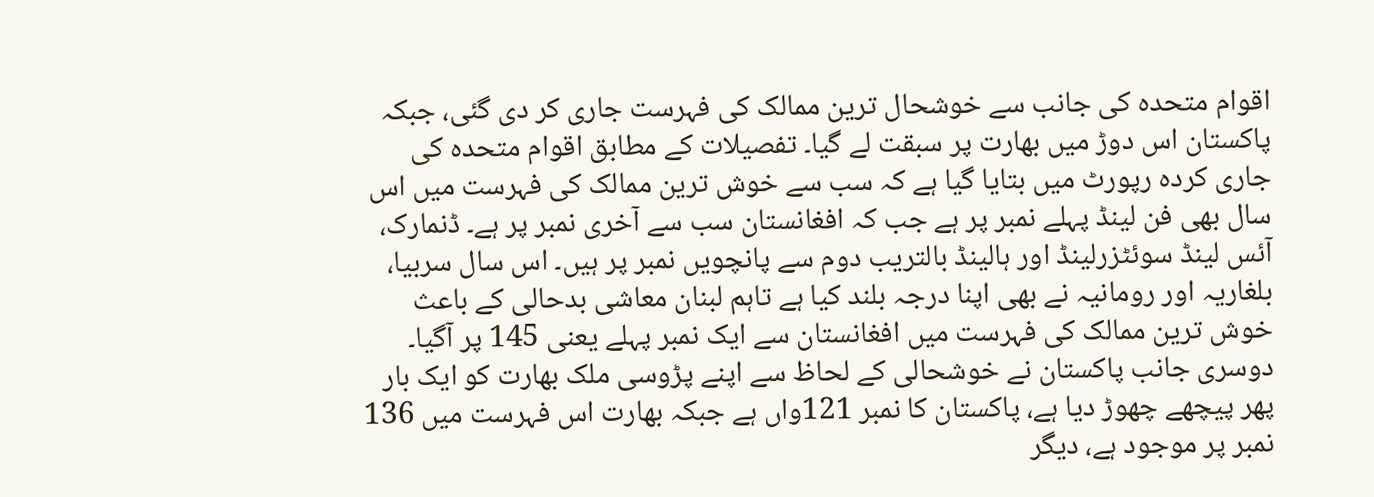اقوام متحدہ کی جانب سے خوشحال ترین ممالک کی فہرست جاری کر دی گئی، جبکہ پاکستان اس دوڑ میں بھارت پر سبقت لے گیا۔ تفصیلات کے مطابق اقوام متحدہ کی جاری کردہ رپورٹ میں بتایا گیا ہے کہ سب سے خوش ترین ممالک کی فہرست میں اس سال بھی فن لینڈ پہلے نمبر پر ہے جب کہ افغانستان سب سے آخری نمبر پر ہے۔ ڈنمارک، آئس لینڈ سوئٹزرلینڈ اور ہالینڈ بالتریب دوم سے پانچویں نمبر پر ہیں۔ اس سال سربیا، بلغاریہ اور رومانیہ نے بھی اپنا درجہ بلند کیا ہے تاہم لبنان معاشی بدحالی کے باعث خوش ترین ممالک کی فہرست میں افغانستان سے ایک نمبر پہلے یعنی 145 پر آگیا۔ دوسری جانب پاکستان نے خوشحالی کے لحاظ سے اپنے پڑوسی ملک بھارت کو ایک بار پھر پیچھے چھوڑ دیا ہے، پاکستان کا نمبر 121واں ہے جبکہ بھارت اس فہرست میں 136 نمبر پر موجود ہے، دیگر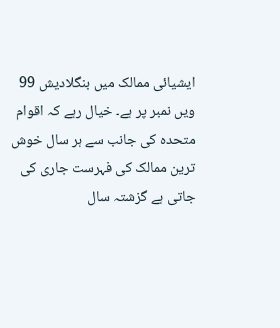ایشیائی ممالک میں بنگلادیش 99 ویں نمبر پر ہے۔ خیال رہے کہ اقوام متحدہ کی جانب سے ہر سال خوش ترین ممالک کی فہرست جاری کی جاتی ہے گزشتہ سال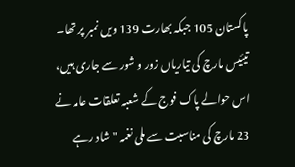پاکستان 105 جبکہ بھارت 139 ویں نمبر پر تھا۔
تیئیس مارچ کی تیاریاں زور و شور سے جاری ہیں، اس حوالے پاک فوج کے شعبہ تعلقات عامہ نے 23 مارچ کی مناسبت سے ملی نغمہ "شاد رہے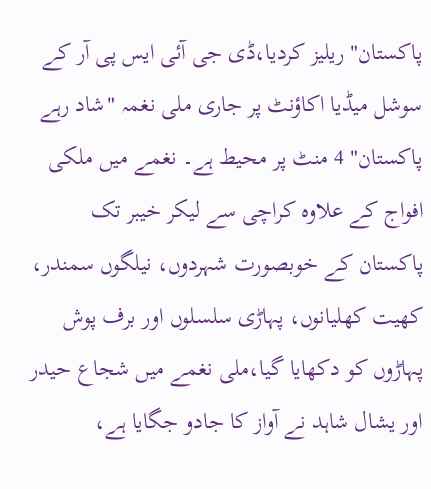پاکستان" ریلیز کردیا،ڈی جی آئی ایس پی آر کے سوشل میڈیا اکاؤنٹ پر جاری ملی نغمہ "شاد رہے پاکستان" 4 منٹ پر محیط ہے۔ نغمے میں ملکی افواج کے علاوہ کراچی سے لیکر خیبر تک پاکستان کے خوبصورت شہردوں، نیلگوں سمندر، کھیت کھلیانوں، پہاڑی سلسلوں اور برف پوش پہاڑوں کو دکھایا گیا،ملی نغمے میں شجاع حیدر اور یشال شاہد نے آواز کا جادو جگایا ہے،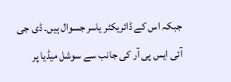جبکہ اس کے ڈائریکٹر یاسر جسوال ہیں۔ ڈی جی آئی ایس پی آر کی جانب سے سوشل میڈیا پر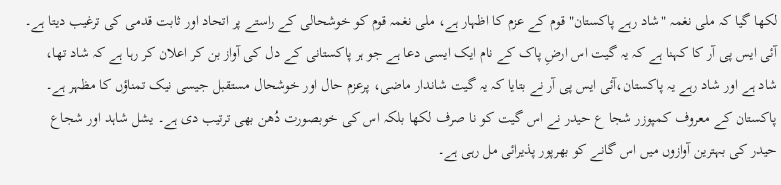لکھا گیا کہ ملی نغمہ "شاد رہے پاکستان" قوم کے عزم کا اظہار ہے، ملی نغمہ قوم کو خوشحالی کے راستے پر اتحاد اور ثابت قدمی کی ترغیب دیتا ہے۔ آئی ایس پی آر کا کہنا ہے کہ یہ گیت اس ارضِ پاک کے نام ایک ایسی دعا ہے جو ہر پاکستانی کے دل کی آواز بن کر اعلان کر رہا ہے کہ شاد تھا، شاد ہے اور شاد رہے یہ پاکستان،آئی ایس پی آر نے بتایا کہ یہ گیت شاندار ماضی، پرعزم حال اور خوشحال مستقبل جیسی نیک تمناؤں کا مظہر ہے۔ پاکستان کے معروف کمپوزر شجا ع حیدر نے اس گیت کو نا صرف لکھا بلکہ اس کی خوبصورت دُھن بھی ترتیب دی ہے۔ یشل شاہد اور شجاع حیدر کی بہترین آوازوں میں اس گانے کو بھرپور پذیرائی مل رہی ہے۔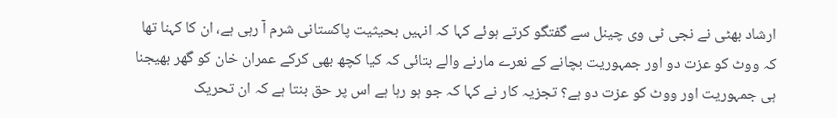ارشاد بھٹی نے نجی ٹی وی چینل سے گفتگو کرتے ہوئے کہا کہ انہیں بحیثیت پاکستانی شرم آ رہی ہے، ان کا کہنا تھا کہ ووٹ کو عزت دو اور جمہوریت بچانے کے نعرے مارنے والے بتائی کہ کیا کچھ بھی کرکے عمران خان کو گھر بھیجنا ہی جمہوریت اور ووٹ کو عزت دو ہے؟ تجزیہ کار نے کہا کہ جو ہو رہا ہے اس پر حق بنتا ہے کہ ان تحریک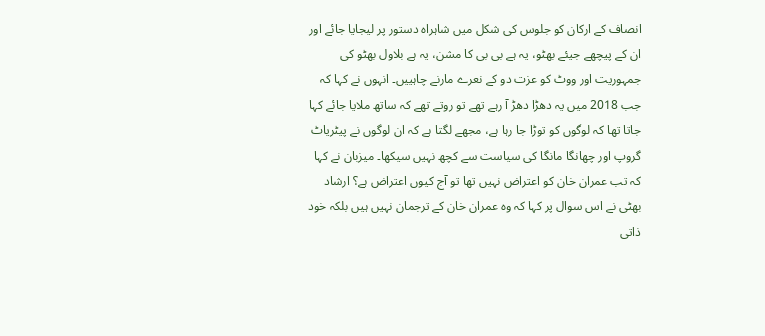انصاف کے ارکان کو جلوس کی شکل میں شاہراہ دستور پر لیجایا جائے اور ان کے پیچھے جیئے بھٹو، یہ ہے بی بی کا مشن، یہ ہے بلاول بھٹو کی جمہوریت اور ووٹ کو عزت دو کے نعرے مارنے چاہییں۔ انہوں نے کہا کہ جب 2018 میں یہ دھڑا دھڑ آ رہے تھے تو روتے تھے کہ ساتھ ملایا جائے کہا جاتا تھا کہ لوگوں کو توڑا جا رہا ہے، مجھے لگتا ہے کہ ان لوگوں نے پیٹریاٹ گروپ اور چھانگا مانگا کی سیاست سے کچھ نہیں سیکھا۔ میزبان نے کہا کہ تب عمران خان کو اعتراض نہیں تھا تو آج کیوں اعتراض ہے؟ ارشاد بھٹی نے اس سوال پر کہا کہ وہ عمران خان کے ترجمان نہیں ہیں بلکہ خود ذاتی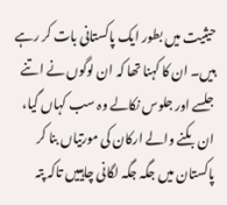حیثیت میں بطور ایک پاکستانی بات کر رہے ہیں۔ ان کا کہنا تھا کہ ان لوگوں نے اتنے جلسے اور جلوس نکالے وہ سب کہاں گیا، ان بکنے والے ارکان کی مورتیاں بنا کر پاکستان میں جگہ جگہ لگانی چاہییں تاکہ پتہ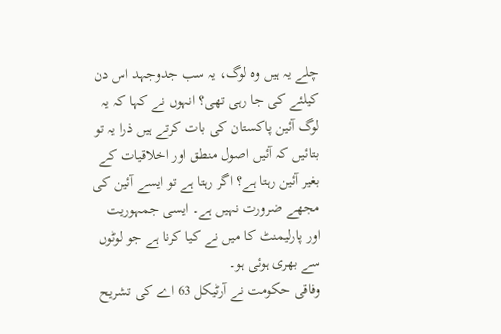چلے یہ ہیں وہ لوگ، یہ سب جدوجہد اس دن کیلئے کی جا رہی تھی؟ انہوں نے کہا کہ یہ لوگ آئین پاکستان کی بات کرتے ہیں ذرا یہ تو بتائیں کہ آئیں اصول منطق اور اخلاقیات کے بغیر آئین رہتا ہے؟ اگر رہتا ہے تو ایسے آئین کی مجھے ضرورت نہیں ہے۔ ایسی جمہوریت اور پارلیمنٹ کا میں نے کیا کرنا ہے جو لوٹوں سے بھری ہوئی ہو۔
وفاقی حکومت نے آرٹیکل 63 اے کی تشریح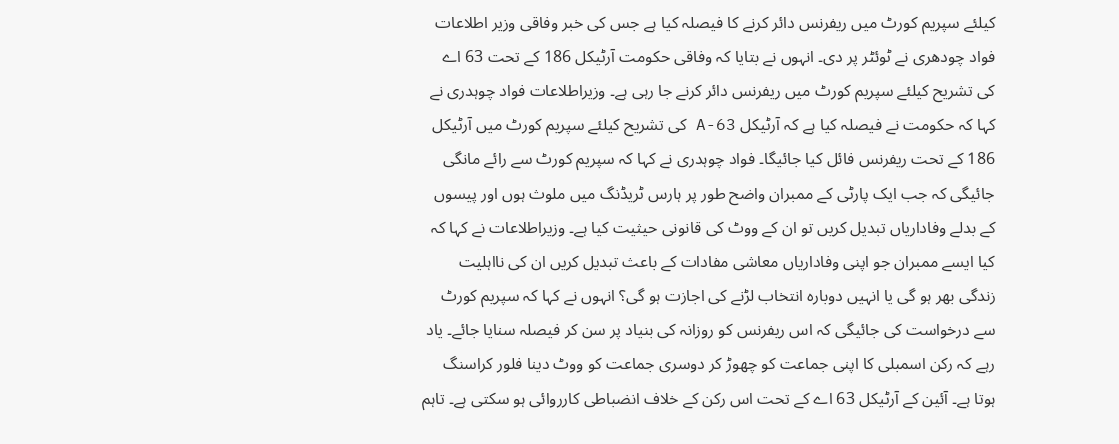کیلئے سپریم کورٹ میں ریفرنس دائر کرنے کا فیصلہ کیا ہے جس کی خبر وفاقی وزیر اطلاعات فواد چودھری نے ٹوئٹر پر دی۔ انہوں نے بتایا کہ وفاقی حکومت آرٹیکل 186 کے تحت 63 اے کی تشریح کیلئے سپریم کورٹ میں ریفرنس دائر کرنے جا رہی ہے۔ وزیراطلاعات فواد چوہدری نے کہا کہ حکومت نے فیصلہ کیا ہے کہ آرٹیکل 63-A کی تشریح کیلئے سپریم کورٹ میں آرٹیکل 186 کے تحت ریفرنس فائل کیا جائیگا۔ فواد چوہدری نے کہا کہ سپریم کورٹ سے رائے مانگی جائیگی کہ جب ایک پارٹی کے ممبران واضح طور پر ہارس ٹریڈنگ میں ملوث ہوں اور پیسوں کے بدلے وفاداریاں تبدیل کریں تو ان کے ووٹ کی قانونی حیثیت کیا ہے۔ وزیراطلاعات نے کہا کہ کیا ایسے ممبران جو اپنی وفاداریاں معاشی مفادات کے باعث تبدیل کریں ان کی نااہلیت زندگی بھر ہو گی یا انہیں دوبارہ انتخاب لڑنے کی اجازت ہو گی؟ انہوں نے کہا کہ سپریم کورٹ سے درخواست کی جائیگی کہ اس ریفرنس کو روزانہ کی بنیاد پر سن کر فیصلہ سنایا جائے۔ یاد رہے کہ رکن اسمبلی کا اپنی جماعت کو چھوڑ کر دوسری جماعت کو ووٹ دینا فلور کراسنگ ہوتا ہے۔ آئین کے آرٹیکل 63 اے کے تحت اس رکن کے خلاف انضباطی کارروائی ہو سکتی ہے۔ تاہم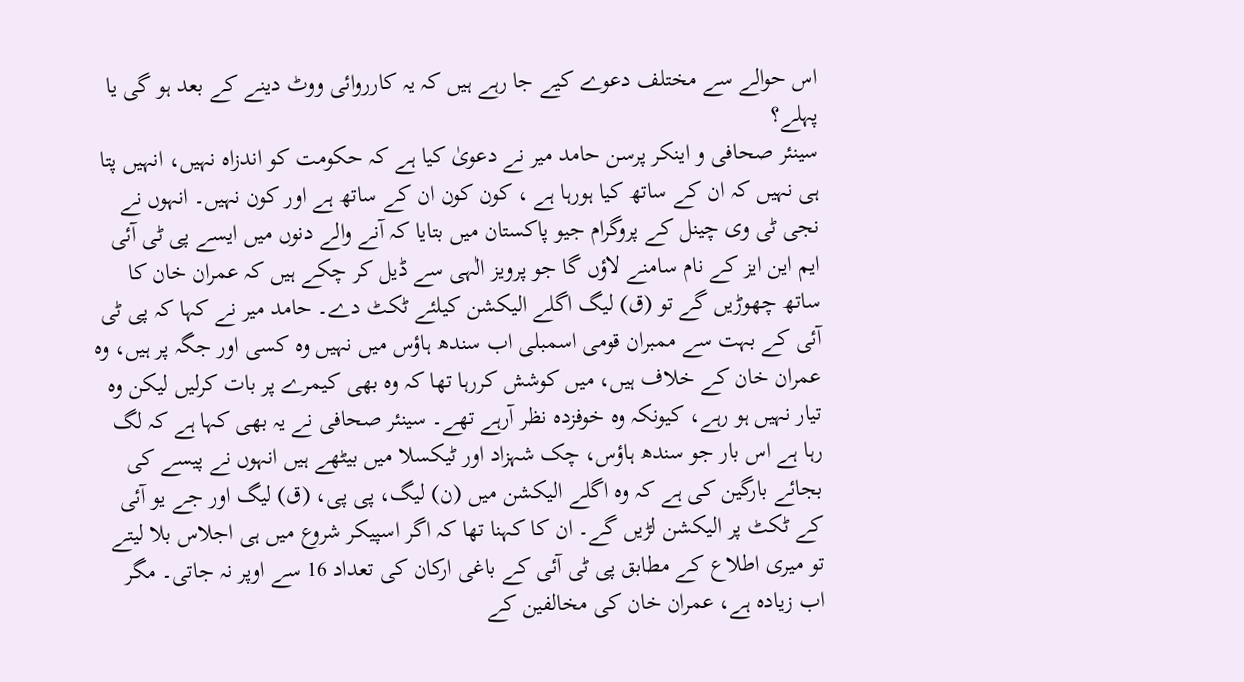اس حوالے سے مختلف دعوے کیے جا رہے ہیں کہ یہ کارروائی ووٹ دینے کے بعد ہو گی یا پہلے؟
سینئر صحافی و اینکر پرسن حامد میر نے دعویٰ کیا ہے کہ حکومت کو اندزاہ نہیں، انہیں پتا ہی نہیں کہ ان کے ساتھ کیا ہورہا ہے ، کون کون ان کے ساتھ ہے اور کون نہیں۔ انہوں نے نجی ٹی وی چینل کے پروگرام جیو پاکستان میں بتایا کہ آنے والے دنوں میں ایسے پی ٹی آئی ایم این ایز کے نام سامنے لاؤں گا جو پرویز الٰہی سے ڈیل کر چکے ہیں کہ عمران خان کا ساتھ چھوڑیں گے تو (ق) لیگ اگلے الیکشن کیلئے ٹکٹ دے۔ حامد میر نے کہا کہ پی ٹی آئی کے بہت سے ممبران قومی اسمبلی اب سندھ ہاؤس میں نہیں وہ کسی اور جگہ پر ہیں، وہ عمران خان کے خلاف ہیں، میں کوشش کررہا تھا کہ وہ بھی کیمرے پر بات کرلیں لیکن وہ تیار نہیں ہو رہے، کیونکہ وہ خوفزدہ نظر آرہے تھے۔ سینئر صحافی نے یہ بھی کہا ہے کہ لگ رہا ہے اس بار جو سندھ ہاؤس، چک شہزاد اور ٹیکسلا میں بیٹھے ہیں انہوں نے پیسے کی بجائے بارگین کی ہے کہ وہ اگلے الیکشن میں (ن) لیگ، پی پی، (ق) لیگ اور جے یو آئی کے ٹکٹ پر الیکشن لڑیں گے۔ ان کا کہنا تھا کہ اگر اسپیکر شروع میں ہی اجلاس بلا لیتے تو میری اطلاع کے مطابق پی ٹی آئی کے باغی ارکان کی تعداد 16 سے اوپر نہ جاتی۔ مگر اب زیادہ ہے، عمران خان کی مخالفین کے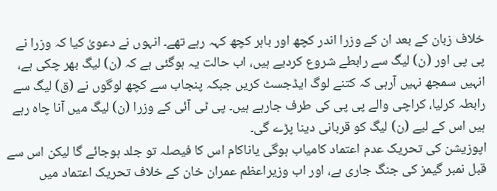خلاف زبان کے بعد ان کے وزرا اندر کچھ اور باہر کچھ کہہ رہے تھے۔ انہوں نے دعویٰ کیا کہ وزرا نے پی پی اور (ن) لیگ سے رابطے شروع کردیے ہیں، اب حالت یہ ہوگئی ہے کہ (ن) لیگ بھر چکی ہے، انہیں سمجھ نہیں آرہی کہ کتنے لوگ ایڈجسٹ کریں جبکہ پنجاب سے کچھ لوگوں نے (ق) لیگ سے رابطہ کرلیا، کراچی والے پی پی کی طرف جارہے ہیں۔ پی ٹی آئی کے وزرا (ن) لیگ میں آنا چاہ رہے ہیں اس کے لیے (ن) لیگ کو قربانی دینا پڑے گی۔
اپوزیشن کی تحریک عدم اعتماد کامیاب ہوگی یاناکام اس کا فیصلہ تو جلد ہوجائے گا لیکن اس سے قبل نمبر گیمز کی جنگ جاری ہے، اور اب وزیراعظم عمران خان کے خلاف تحریک اعتماد میں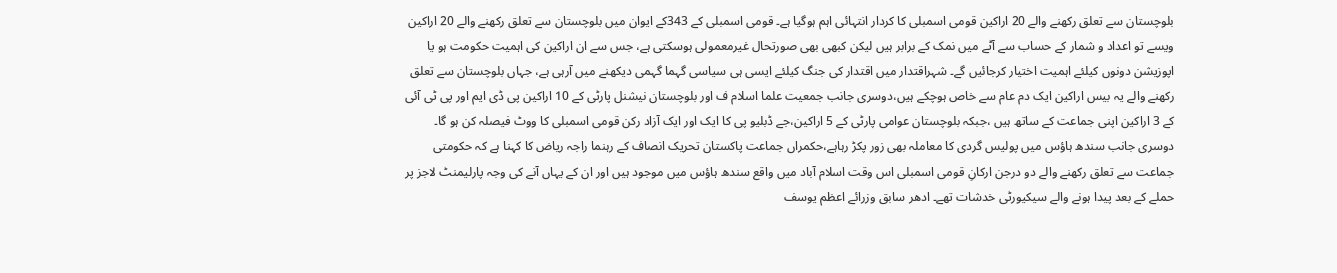بلوچستان سے تعلق رکھنے والے 20 اراکین قومی اسمبلی کا کردار انتہائی اہم ہوگیا ہے۔ قومی اسمبلی کے 343کے ایوان میں بلوچستان سے تعلق رکھنے والے 20 اراکین ویسے تو اعداد و شمار کے حساب سے آٹے میں نمک کے برابر ہیں لیکن کبھی بھی صورتحال غیرمعمولی ہوسکتی ہے، جس سے ان اراکین کی اہمیت حکومت ہو یا اپوزیشن دونوں کیلئے اہمیت اختیار کرجائیں گے۔ شہراقتدار میں اقتدار کی جنگ کیلئے ایسی ہی سیاسی گہما گہمی دیکھنے میں آرہی ہے، جہاں بلوچستان سے تعلق رکھنے والے یہ بیس اراکین ایک دم عام سے خاص ہوچکے ہیں،دوسری جانب جمعیت علما اسلام ف اور بلوچستان نیشنل پارٹی کے 10 اراکین پی ڈی ایم اور پی ٹی آئی کے 3 اراکین اپنی جماعت کے ساتھ ہیں ،جبکہ بلوچستان عوامی پارٹی کے 5 اراکین،جے ڈبلیو پی کا ایک اور ایک آزاد رکن قومی اسمبلی کا ووٹ فیصلہ کن ہو گا۔ دوسری جانب سندھ ہاؤس میں پولیس گردی کا معاملہ بھی زور پکڑ رہاہے،حکمراں جماعت پاکستان تحریک انصاف کے رہنما راجہ ریاض کا کہنا ہے کہ حکومتی جماعت سے تعلق رکھنے والے دو درجن ارکانِ قومی اسمبلی اس وقت اسلام آباد میں واقع سندھ ہاؤس میں موجود ہیں اور ان کے یہاں آنے کی وجہ پارلیمنٹ لاجز پر حملے کے بعد پیدا ہونے والے سیکیورٹی خدشات تھے۔ ادھر سابق وزرائے اعظم یوسف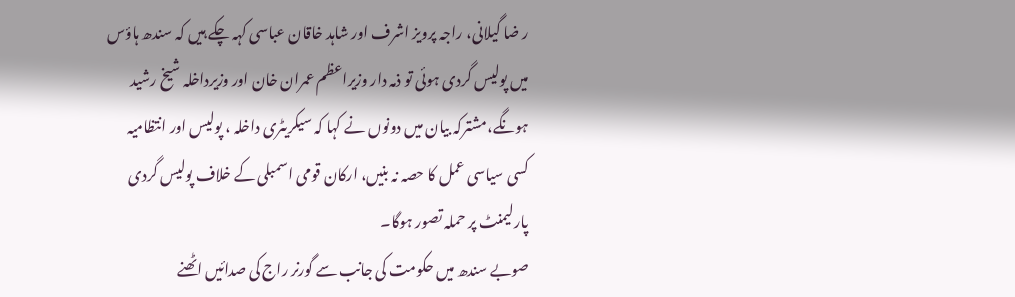ر ضا گیلانی، راجہ پرویز اشرف اور شاہد خاقان عباسی کہہ چکے ہیں کہ سندھ ہاؤس میں پولیس گردی ہوئی تو ذمہ دار وزیراعظم عمران خان اور وزیرداخلہ شیخ رشید ہونگے،مشترکہ بیان میں دونوں نے کہا کہ سیکریٹری داخلہ ، پولیس اور انتظامیہ کسی سیاسی عمل کا حصہ نہ بنیں، ارکان قومی اسمبلی کے خلاف پولیس گردی پارلیمنٹ پر حملہ تصور ہوگا۔
صوبے سندھ میں حکومت کی جانب سے گورنر راج کی صدائیں اٹھنے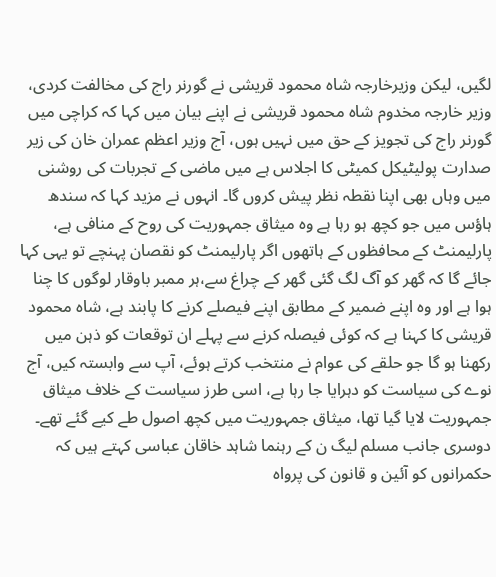لگیں، لیکن وزیرخارجہ شاہ محمود قریشی نے گورنر راج کی مخالفت کردی، وزیر خارجہ مخدوم شاہ محمود قریشی نے اپنے بیان میں کہا کہ کراچی میں گورنر راج کی تجویز کے حق میں نہیں ہوں، آج وزیر اعظم عمران خان کی زیر صدارت پولیٹیکل کمیٹی کا اجلاس ہے میں ماضی کے تجربات کی روشنی میں وہاں بھی اپنا نقطہ نظر پیش کروں گا۔ انہوں نے مزید کہا کہ سندھ ہاؤس میں جو کچھ ہو رہا ہے وہ میثاق جمہوریت کی روح کے منافی ہے، پارلیمنٹ کے محافظوں کے ہاتھوں اگر پارلیمنٹ کو نقصان پہنچے تو یہی کہا جائے گا کہ گھر کو آگ لگ گئی گھر کے چراغ سے،ہر ممبر باوقار لوگوں کا چنا ہوا ہے اور وہ اپنے ضمیر کے مطابق اپنے فیصلے کرنے کا پابند ہے، شاہ محمود قریشی کا کہنا ہے کہ کوئی فیصلہ کرنے سے پہلے ان توقعات کو ذہن میں رکھنا ہو گا جو حلقے کی عوام نے منتخب کرتے ہوئے، آپ سے وابستہ کیں، آج نوے کی سیاست کو دہرایا جا رہا ہے، اسی طرز سیاست کے خلاف میثاق جمہوریت لایا گیا تھا، میثاق جمہوریت میں کچھ اصول طے کیے گئے تھے۔ دوسری جانب مسلم لیگ ن کے رہنما شاہد خاقان عباسی کہتے ہیں کہ حکمرانوں کو آئین و قانون کی پرواہ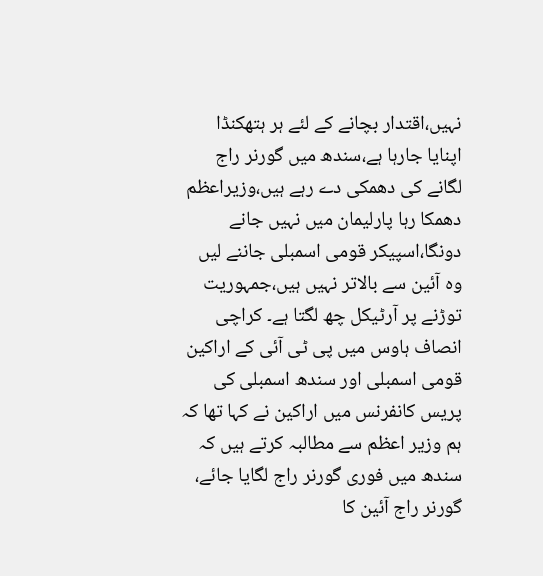نہیں،اقتدار بچانے کے لئے ہر ہتھکنڈا اپنایا جارہا ہے،سندھ میں گورنر راج لگانے کی دھمکی دے رہے ہیں،وزیراعظم دھمکا رہا پارلیمان میں نہیں جانے دونگا،اسپیکر قومی اسمبلی جاننے لیں وہ آئین سے بالاتر نہیں ہیں،جمہوریت توڑنے پر آرٹیکل چھ لگتا ہے۔ کراچی انصاف ہاوس میں پی ٹی آئی کے اراکین قومی اسمبلی اور سندھ اسمبلی کی پریس کانفرنس میں اراکین نے کہا تھا کہ ہم وزیر اعظم سے مطالبہ کرتے ہیں کہ سندھ میں فوری گورنر راج لگایا جائے، گورنر راج آئین کا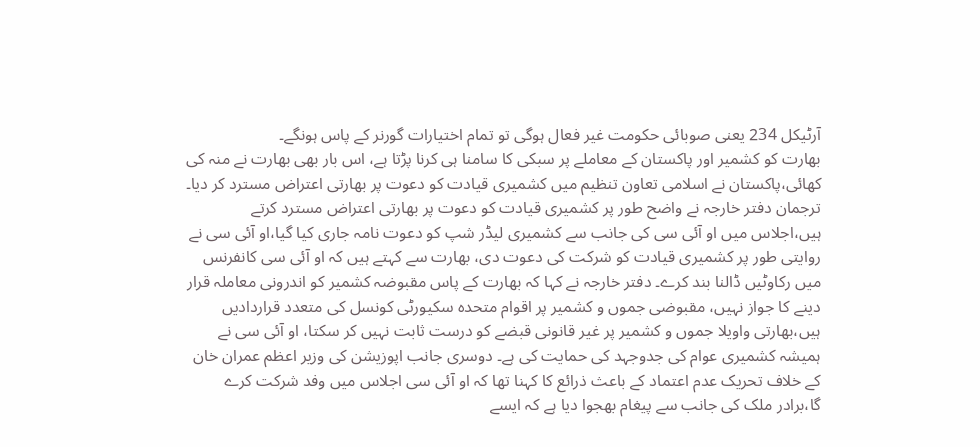آرٹیکل 234 یعنی صوبائی حکومت غیر فعال ہوگی تو تمام اختیارات گورنر کے پاس ہونگے۔
بھارت کو کشمیر اور پاکستان کے معاملے پر سبکی کا سامنا ہی کرنا پڑتا ہے، اس بار بھی بھارت نے منہ کی کھائی،پاکستان نے اسلامی تعاون تنظیم میں کشمیری قیادت کو دعوت پر بھارتی اعتراض مسترد کر دیا۔ ترجمان دفتر خارجہ نے واضح طور پر کشمیری قیادت کو دعوت پر بھارتی اعتراض مسترد کرتے ہیں،اجلاس میں او آئی سی کی جانب سے کشمیری لیڈر شپ کو دعوت نامہ جاری کیا گیا،او آئی سی نے روایتی طور پر کشمیری قیادت کو شرکت کی دعوت دی، بھارت سے کہتے ہیں کہ او آئی سی کانفرنس میں رکاوٹیں ڈالنا بند کرے۔ دفتر خارجہ نے کہا کہ بھارت کے پاس مقبوضہ کشمیر کو اندرونی معاملہ قرار دینے کا جواز نہیں، مقبوضی جموں و کشمیر پر اقوام متحدہ سکیورٹی کونسل کی متعدد قراردادیں ہیں،بھارتی واویلا جموں و کشمیر پر غیر قانونی قبضے کو درست ثابت نہیں کر سکتا، او آئی سی نے ہمیشہ کشمیری عوام کی جدوجہد کی حمایت کی ہے۔ دوسری جانب اپوزیشن کی وزیر اعظم عمران خان کے خلاف تحریک عدم اعتماد کے باعث ذرائع کا کہنا تھا کہ او آئی سی اجلاس میں وفد شرکت کرے گا،برادر ملک کی جانب سے پیغام بھجوا دیا ہے کہ ایسے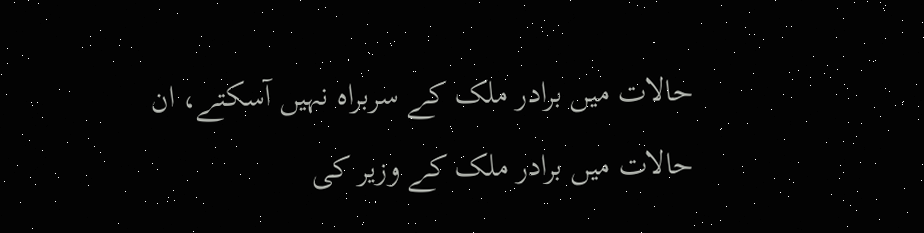حالات میں برادر ملک کے سربراہ نہیں آسکتے، ان حالات میں برادر ملک کے وزیر کی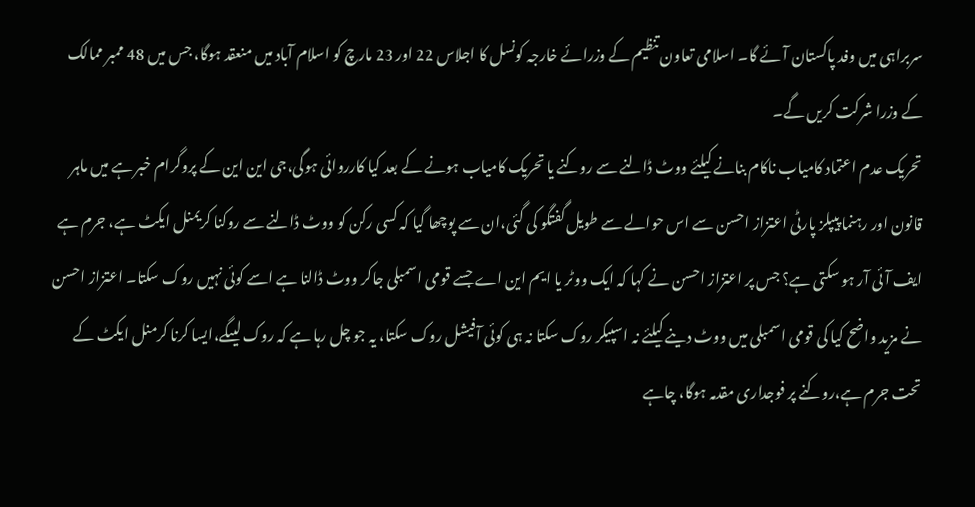سربراہی میں وفد پاکستان آئے گا۔ اسلامی تعاون تنظیم کے وزرائے خارجہ کونسل کا اجلاس 22 اور 23 مارچ کو اسلام آباد میں منعقد ہوگا، جس میں 48 ممبر ممالک کے وزرا شرکت کریں گے۔
تحریک عدم اعتماد کامیاب ناکام بنانے کیلئے ووٹ ڈالنے سے روکنے یا تحریک کامیاب ہونے کے بعد کیا کارروائی ہوگی،جی این این کے پروگرام خبر ہے میں ماہر قانون اور رہنما پیپلز پارٹی اعتزاز احسن سے اس حوالے سے طویل گفتگو کی گئی،ان سے پوچھا گیا کہ کسی رکن کو ووٹ ڈالنے سے روکنا کریمنل ایکٹ ہے، جرم ہے ایف آئی آر ہو سکتی ہے؟ جس پر اعتزاز احسن نے کہا کہ ایک ووٹر یا ایم این اے جسے قومی اسمبلی جاکر ووٹ ڈالنا ہے اسے کوئی نہیں روک سکتا۔ اعتزاز احسن نے مزید واضح کیا کی قومی اسمبلی میں ووٹ دینے کیلئے نہ اسپیکر روک سکتا نہ ہی کوئی آفیشل روک سکتا، یہ جو چل رہا ہے کہ روک لیںگے،ایسا کرنا کرمنل ایکٹ کے تحت جرم ہے،روکنے پر فوجداری مقدمہ ہوگا، چاہے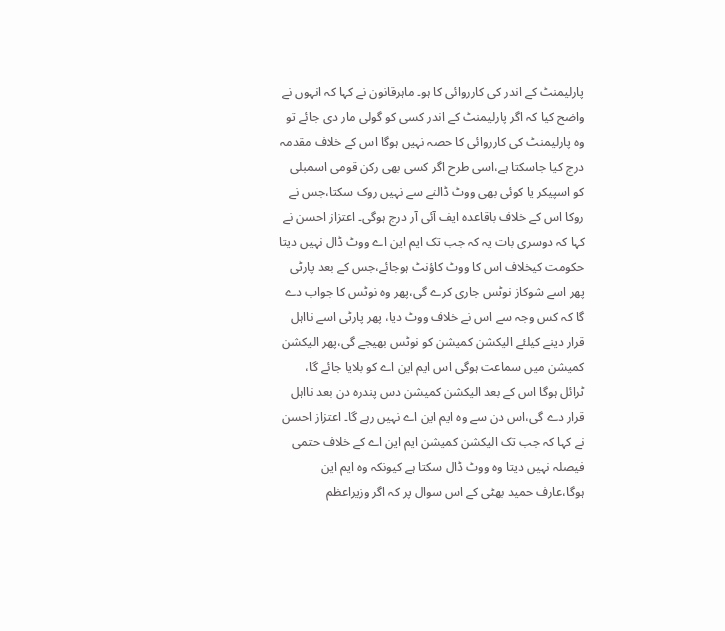پارلیمنٹ کے اندر کی کارروائی کا ہو۔ ماہرقانون نے کہا کہ انہوں نے واضح کیا کہ اگر پارلیمنٹ کے اندر کسی کو گولی مار دی جائے تو وہ پارلیمنٹ کی کارروائی کا حصہ نہیں ہوگا اس کے خلاف مقدمہ درج کیا جاسکتا ہے،اسی طرح اگر کسی بھی رکن قومی اسمبلی کو اسپیکر یا کوئی بھی ووٹ ڈالنے سے نہیں روک سکتا،جس نے روکا اس کے خلاف باقاعدہ ایف آئی آر درج ہوگی۔ اعتزاز احسن نے کہا کہ دوسری بات یہ کہ جب تک ایم این اے ووٹ ڈال نہیں دیتا حکومت کیخلاف اس کا ووٹ کاؤنٹ ہوجائے،جس کے بعد پارٹی پھر اسے شوکاز نوٹس جاری کرے گی،پھر وہ نوٹس کا جواب دے گا کہ کس وجہ سے اس نے خلاف ووٹ دیا، پھر پارٹی اسے نااہل قرار دینے کیلئے الیکشن کمیشن کو نوٹس بھیجے گی،پھر الیکشن کمیشن میں سماعت ہوگی اس ایم این اے کو بلایا جائے گا، ٹرائل ہوگا اس کے بعد الیکشن کمیشن دس پندرہ دن بعد نااہل قرار دے گی،اس دن سے وہ ایم این اے نہیں رہے گا۔ اعتزاز احسن نے کہا کہ جب تک الیکشن کمیشن ایم این اے کے خلاف حتمی فیصلہ نہیں دیتا وہ ووٹ ڈال سکتا ہے کیونکہ وہ ایم این ہوگا،عارف حمید بھٹی کے اس سوال پر کہ اگر وزیراعظم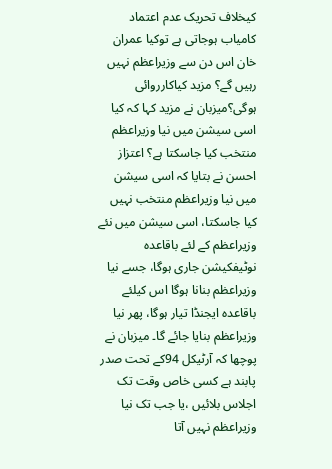کیخلاف تحریک عدم اعتماد کامیاب ہوجاتی ہے توکیا عمران خان اس دن سے وزیراعظم نہیں رہیں گے؟ مزید کیاکارروائی ہوگی؟میزبان نے مزید کہا کہ کیا اسی سیشن میں نیا وزیراعظم منتخب کیا جاسکتا ہے؟ اعتزاز احسن نے بتایا کہ اسی سیشن میں نیا وزیراعظم منتخب نہیں کیا جاسکتا، اسی سیشن میں نئے وزیراعظم کے لئے باقاعدہ نوٹیفکیشن جاری ہوگا، جسے نیا وزیراعظم بنانا ہوگا اس کیلئے باقاعدہ ایجنڈا تیار ہوگا، پھر نیا وزیراعظم بنایا جائے گا۔ میزبان نے پوچھا کہ آرٹیکل 94کے تحت صدر پابند ہے کسی خاص وقت تک اجلاس بلائیں ،یا جب تک نیا وزیراعظم نہیں آتا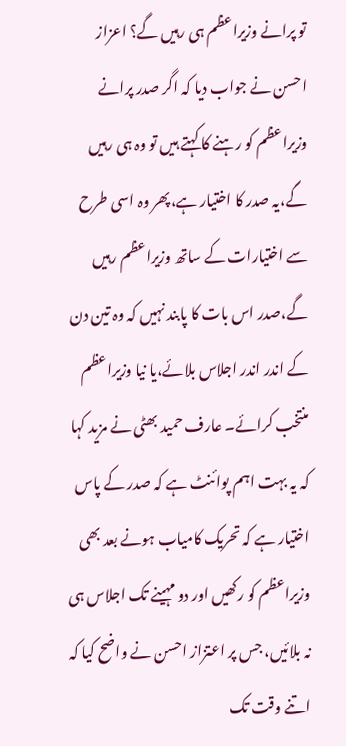تو پرانے وزیراعظم ہی رہیں گے؟ اعزاز احسن نے جواب دیا کہ اگر صدر پرانے وزیراعظم کو رہنے کا کہتے ہیں تو وہ ہی رہیں گے،یہ صدر کا اختیار ہے،پھر وہ اسی طرح سے اختیارات کے ساتھ وزیراعظم رہیں گے،صدر اس بات کا پابند نہیں کہ وہ تین دن کے اندر اندر اجلاس بلائے،یا نیا وزیراعظم منتخب کرائے۔ عارف حمید بھٹی نے مزید کہا کہ یہ بہت اہم پوائنٹ ہے کہ صدر کے پاس اختیار ہے کہ تحریک کامیاب ہونے بعد بھی وزیراعظم کو رکھیں اور دو مہینے تک اجلاس ہی نہ بلائیں، جس پر اعتزاز احسن نے واضح کیا کہ اتنے وقت تک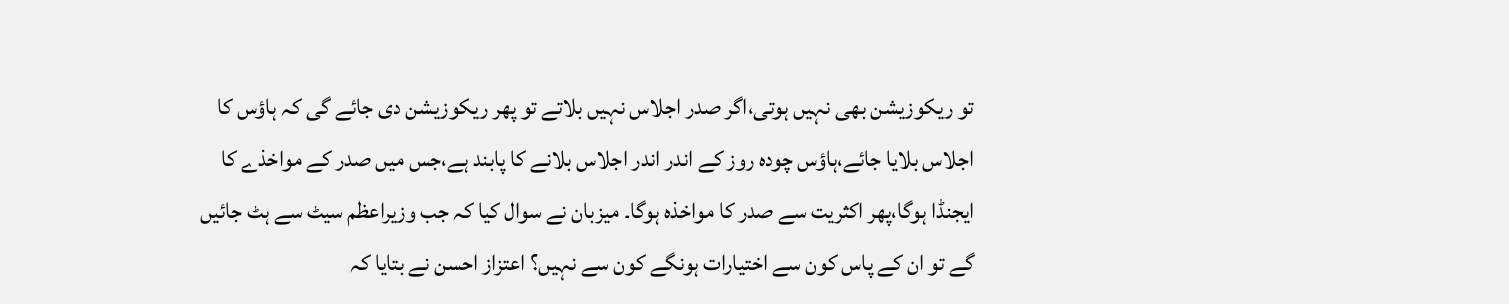تو ریکوزیشن بھی نہیں ہوتی،اگر صدر اجلاس نہیں بلاتے تو پھر ریکوزیشن دی جائے گی کہ ہاؤس کا اجلاس بلایا جائے،ہاؤس چودہ روز کے اندر اندر اجلاس بلانے کا پابند ہے،جس میں صدر کے مواخذے کا ایجنڈا ہوگا،پھر اکثریت سے صدر کا مواخذہ ہوگا۔ میزبان نے سوال کیا کہ جب وزیراعظم سیٹ سے ہٹ جائیں گے تو ان کے پاس کون سے اختیارات ہونگے کون سے نہیں؟ اعتزاز احسن نے بتایا کہ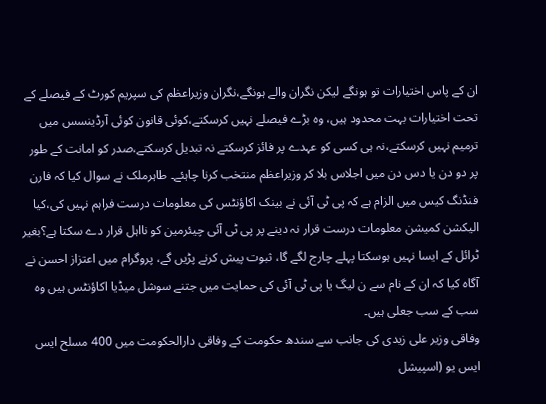ان کے پاس اختیارات تو ہونگے لیکن نگران والے ہونگے،نگران وزیراعظم کی سپریم کورٹ کے فیصلے کے تحت اختیارات بہت محدود ہیں، وہ بڑے فیصلے نہیں کرسکتے،کوئی قانون کوئی آرڈینسس میں ترمیم نہیں کرسکتے،نہ ہی کسی کو عہدے پر فائز کرسکتے نہ تبدیل کرسکتے،صدر کو امانت کے طور پر دو دن یا دس دن میں اجلاس بلا کر وزیراعظم منتخب کرنا چاہئے۔ طاہرملک نے سوال کیا کہ فارن فنڈنگ کیس میں الزام ہے کہ پی ٹی آئی نے بینک اکاؤنٹس کی معلومات درست فراہم نہیں کی،کیا الیکشن کمیشن معلومات درست قرار نہ دینے پر پی ٹی آئی چیئرمین کو نااہل قرار دے سکتا ہے؟بغیر ٹرائل کے ایسا نہیں ہوسکتا پہلے چارج لگے گا، ثبوت پیش کرنے پڑیں گے، پروگرام میں اعتزاز احسن نے آگاہ کیا کہ ان کے نام سے ن لیگ یا پی ٹی آئی کی حمایت میں جتنے سوشل میڈیا اکاؤنٹس ہیں وہ سب کے سب جعلی ہیں۔
وفاقی وزیر علی زیدی کی جانب سے سندھ حکومت کے وفاقی دارالحکومت میں 400 مسلح ایس ایس یو (اسپیشل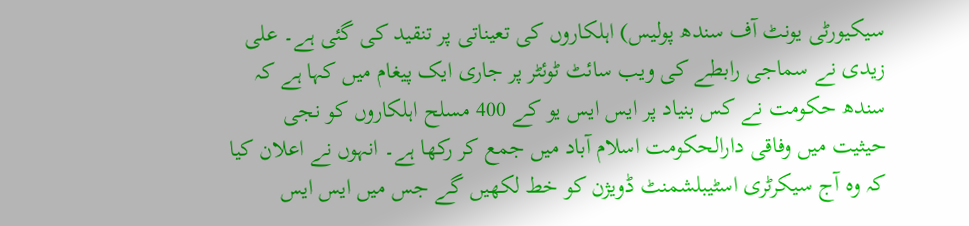سیکیورٹی یونٹ آف سندھ پولیس) اہلکاروں کی تعیناتی پر تنقید کی گئی ہے۔ علی زیدی نے سماجی رابطے کی ویب سائٹ ٹوئٹر پر جاری ایک پیغام میں کہا ہے کہ سندھ حکومت نے کس بنیاد پر ایس ایس یو کے 400 مسلح اہلکاروں کو نجی حیثیت میں وفاقی دارالحکومت اسلام آباد میں جمع کر رکھا ہے۔ انہوں نے اعلان کیا کہ وہ آج سیکرٹری اسٹیبلشمنٹ ڈویژن کو خط لکھیں گے جس میں ایس ایس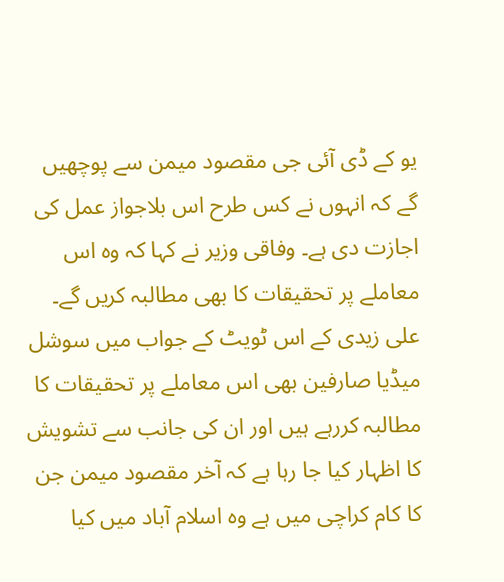یو کے ڈی آئی جی مقصود میمن سے پوچھیں گے کہ انہوں نے کس طرح اس بلاجواز عمل کی اجازت دی ہے۔ وفاقی وزیر نے کہا کہ وہ اس معاملے پر تحقیقات کا بھی مطالبہ کریں گے۔ علی زیدی کے اس ٹویٹ کے جواب میں سوشل میڈیا صارفین بھی اس معاملے پر تحقیقات کا مطالبہ کررہے ہیں اور ان کی جانب سے تشویش کا اظہار کیا جا رہا ہے کہ آخر مقصود میمن جن کا کام کراچی میں ہے وہ اسلام آباد میں کیا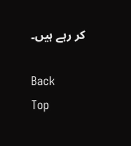کر رہے ہیں۔

Back
Top